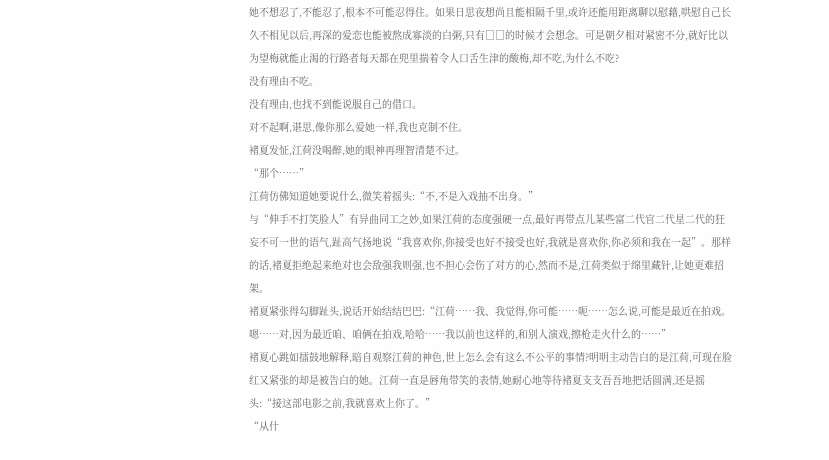她不想忍了,不能忍了,根本不可能忍得住。如果日思夜想尚且能相隔千里,或许还能用距离聊以慰藉,哄慰自己长久不相见以后,再深的爱恋也能被熬成寡淡的白粥,只有□□的时候才会想念。可是朝夕相对紧密不分,就好比以为望梅就能止渴的行路者每天都在兜里揣着令人口舌生津的酸梅,却不吃,为什么不吃?
没有理由不吃。
没有理由,也找不到能说服自己的借口。
对不起啊,谌思,像你那么爱她一样,我也克制不住。
褚夏发怔,江荷没喝醉,她的眼神再理智清楚不过。
“那个……”
江荷仿佛知道她要说什么,微笑着摇头:“不,不是入戏抽不出身。”
与“伸手不打笑脸人”有异曲同工之妙,如果江荷的态度强硬一点,最好再带点儿某些富二代官二代星二代的狂妄不可一世的语气,趾高气扬地说“我喜欢你,你接受也好不接受也好,我就是喜欢你,你必须和我在一起”。那样的话,褚夏拒绝起来绝对也会敌强我则强,也不担心会伤了对方的心,然而不是,江荷类似于绵里藏针,让她更难招架。
褚夏紧张得勾脚趾头,说话开始结结巴巴:“江荷……我、我觉得,你可能……呃……怎么说,可能是最近在拍戏。嗯……对,因为最近咱、咱俩在拍戏,哈哈……我以前也这样的,和别人演戏,擦枪走火什么的……”
褚夏心跳如擂鼓地解释,暗自观察江荷的神色,世上怎么会有这么不公平的事情?明明主动告白的是江荷,可现在脸红又紧张的却是被告白的她。江荷一直是唇角带笑的表情,她耐心地等待褚夏支支吾吾地把话圆满,还是摇头:“接这部电影之前,我就喜欢上你了。”
“从什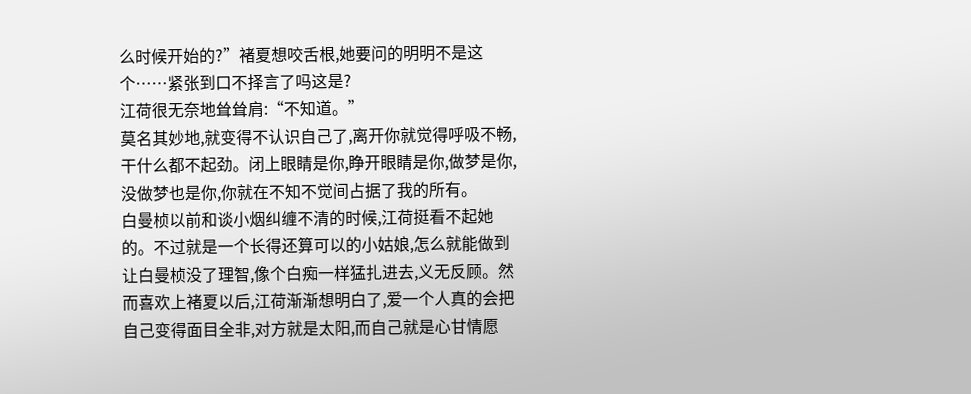么时候开始的?”褚夏想咬舌根,她要问的明明不是这个……紧张到口不择言了吗这是?
江荷很无奈地耸耸肩:“不知道。”
莫名其妙地,就变得不认识自己了,离开你就觉得呼吸不畅,干什么都不起劲。闭上眼睛是你,睁开眼睛是你,做梦是你,没做梦也是你,你就在不知不觉间占据了我的所有。
白曼桢以前和谈小烟纠缠不清的时候,江荷挺看不起她的。不过就是一个长得还算可以的小姑娘,怎么就能做到让白曼桢没了理智,像个白痴一样猛扎进去,义无反顾。然而喜欢上褚夏以后,江荷渐渐想明白了,爱一个人真的会把自己变得面目全非,对方就是太阳,而自己就是心甘情愿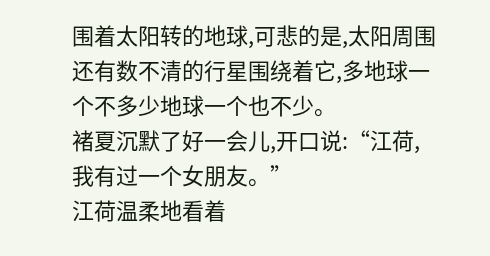围着太阳转的地球,可悲的是,太阳周围还有数不清的行星围绕着它,多地球一个不多少地球一个也不少。
褚夏沉默了好一会儿,开口说:“江荷,我有过一个女朋友。”
江荷温柔地看着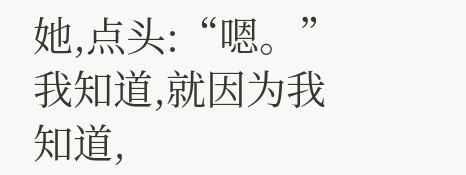她,点头:“嗯。”我知道,就因为我知道,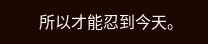所以才能忍到今天。